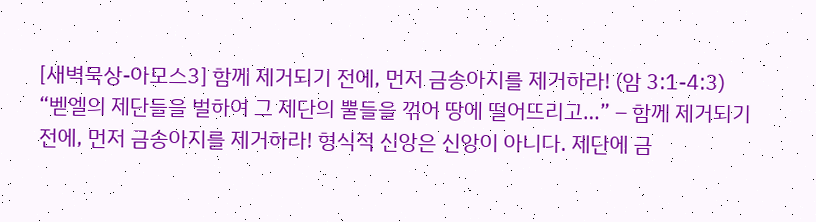[새벽묵상-아모스3] 함께 제거되기 전에, 먼저 금송아지를 제거하라! (암 3:1-4:3)
“벧엘의 제단들을 벌하여 그 제단의 뿔들을 꺾어 땅에 떨어뜨리고…” – 함께 제거되기 전에, 먼저 금송아지를 제거하라! 형식적 신앙은 신앙이 아니다. 제단에 금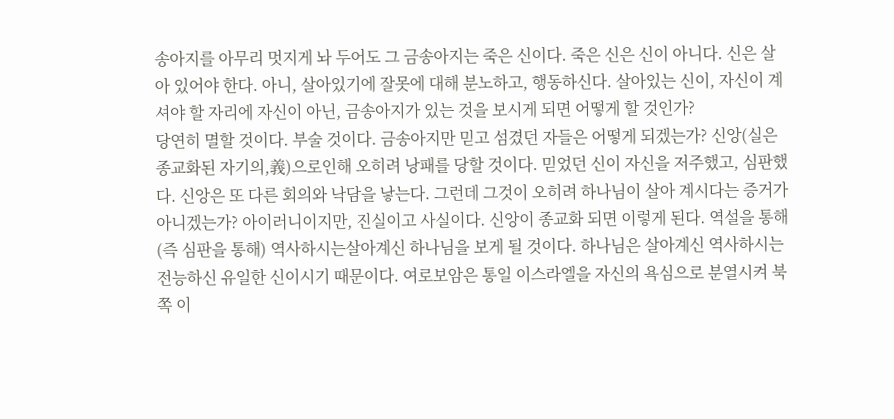송아지를 아무리 멋지게 놔 두어도 그 금송아지는 죽은 신이다. 죽은 신은 신이 아니다. 신은 살아 있어야 한다. 아니, 살아있기에 잘못에 대해 분노하고, 행동하신다. 살아있는 신이, 자신이 계셔야 할 자리에 자신이 아닌, 금송아지가 있는 것을 보시게 되면 어떻게 할 것인가?
당연히 멸할 것이다. 부술 것이다. 금송아지만 믿고 섬겼던 자들은 어떻게 되겠는가? 신앙(실은 종교화된 자기의,義)으로인해 오히려 낭패를 당할 것이다. 믿었던 신이 자신을 저주했고, 심판했다. 신앙은 또 다른 회의와 낙담을 낳는다. 그런데 그것이 오히려 하나님이 살아 계시다는 증거가 아니겠는가? 아이러니이지만, 진실이고 사실이다. 신앙이 종교화 되면 이렇게 된다. 역설을 통해(즉 심판을 통해) 역사하시는살아계신 하나님을 보게 될 것이다. 하나님은 살아계신 역사하시는 전능하신 유일한 신이시기 때문이다. 여로보암은 통일 이스라엘을 자신의 욕심으로 분열시켜 북쪽 이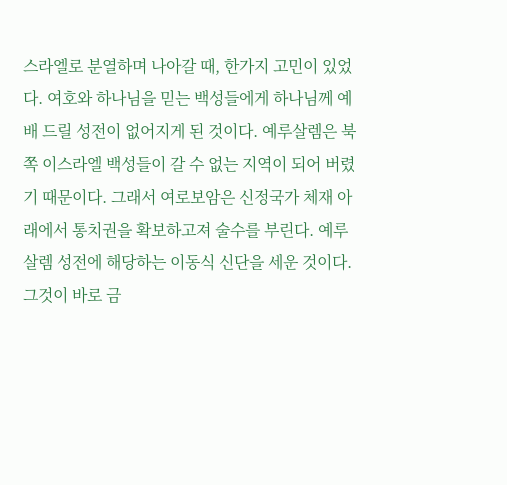스라엘로 분열하며 나아갈 때, 한가지 고민이 있었다. 여호와 하나님을 믿는 백성들에게 하나님께 예배 드릴 성전이 없어지게 된 것이다. 예루살렘은 북쪽 이스라엘 백성들이 갈 수 없는 지역이 되어 버렸기 때문이다. 그래서 여로보암은 신정국가 체재 아래에서 통치권을 확보하고져 술수를 부린다. 예루살렘 성전에 해당하는 이동식 신단을 세운 것이다. 그것이 바로 금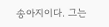송아지이다. 그는